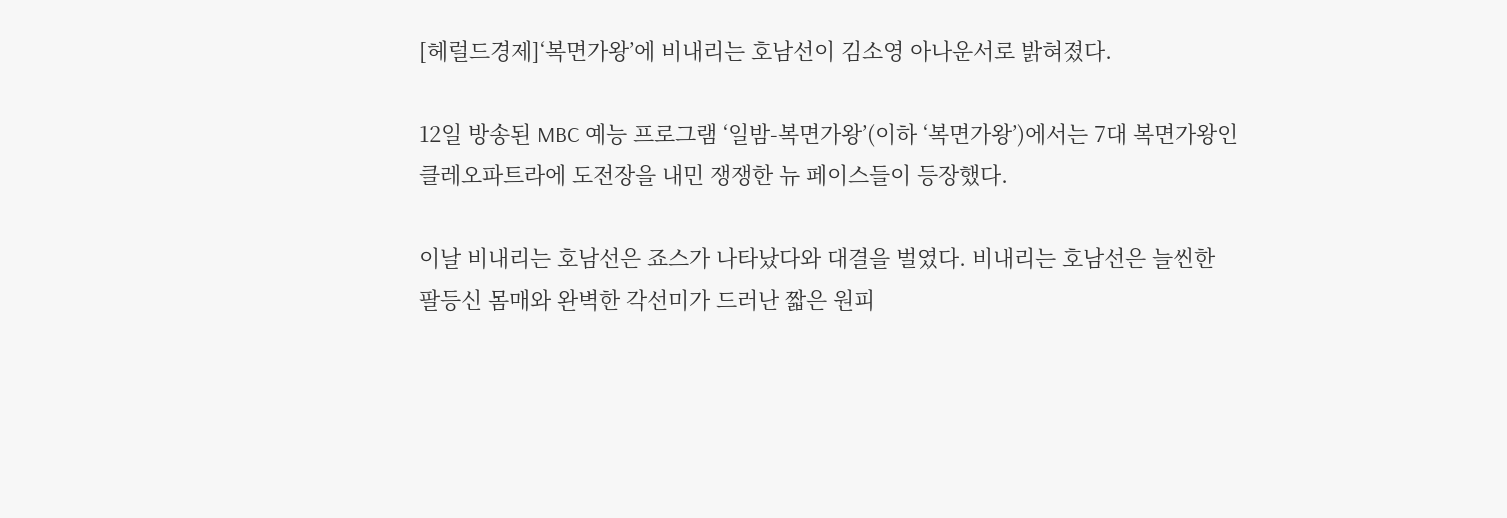[헤럴드경제]‘복면가왕’에 비내리는 호남선이 김소영 아나운서로 밝혀졌다.

12일 방송된 MBC 예능 프로그램 ‘일밤-복면가왕’(이하 ‘복면가왕’)에서는 7대 복면가왕인 클레오파트라에 도전장을 내민 쟁쟁한 뉴 페이스들이 등장했다.

이날 비내리는 호남선은 죠스가 나타났다와 대결을 벌였다. 비내리는 호남선은 늘씬한 팔등신 몸매와 완벽한 각선미가 드러난 짧은 원피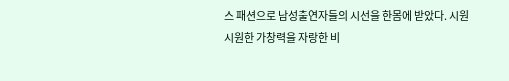스 패션으로 남성출연자들의 시선을 한몸에 받았다. 시원시원한 가창력을 자랑한 비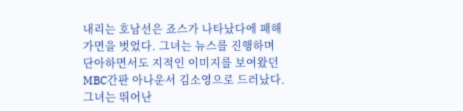내리는 호남선은 죠스가 나타났다에 패해 가면을 벗었다. 그녀는 뉴스를 진행하며 단아하면서도 지적인 이미지를 보여왔던 MBC간판 아나운서 김소영으로 드러났다. 그녀는 뛰어난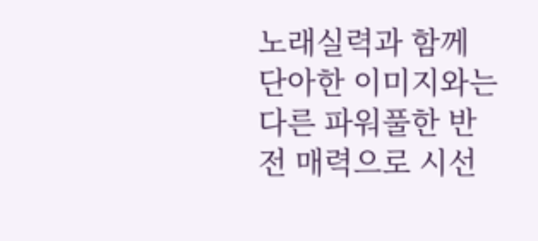노래실력과 함께 단아한 이미지와는 다른 파워풀한 반전 매력으로 시선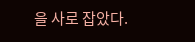을 사로 잡았다.